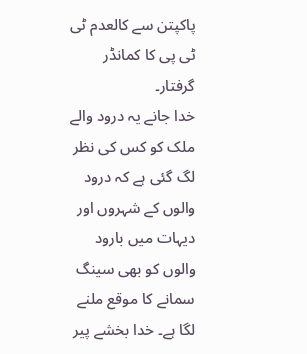پاکپتن سے کالعدم ٹی ٹی پی کا کمانڈر گرفتار۔
خدا جانے یہ درود والے ملک کو کس کی نظر لگ گئی ہے کہ درود والوں کے شہروں اور دیہات میں بارود والوں کو بھی سینگ سمانے کا موقع ملنے لگا ہے۔ خدا بخشے پیر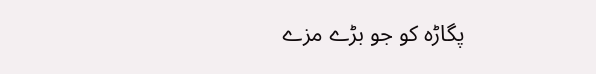پگاڑہ کو جو بڑے مزے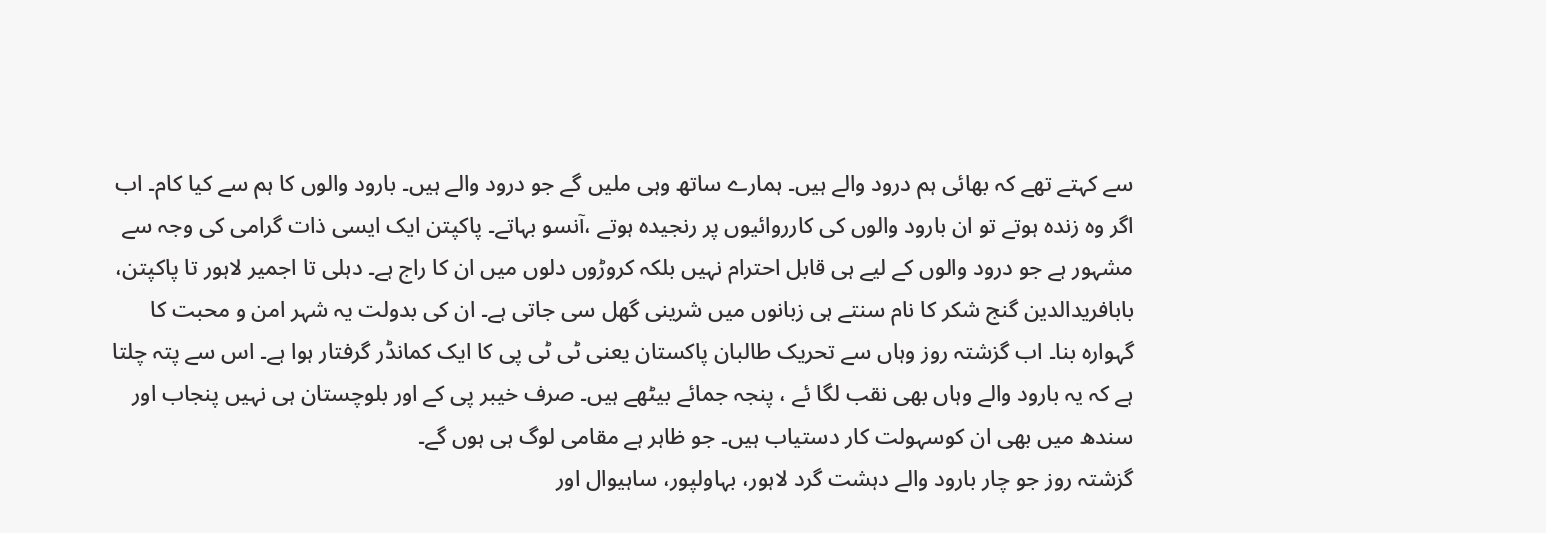سے کہتے تھے کہ بھائی ہم درود والے ہیں۔ ہمارے ساتھ وہی ملیں گے جو درود والے ہیں۔ بارود والوں کا ہم سے کیا کام۔ اب اگر وہ زندہ ہوتے تو ان بارود والوں کی کارروائیوں پر رنجیدہ ہوتے ،آنسو بہاتے۔ پاکپتن ایک ایسی ذات گرامی کی وجہ سے مشہور ہے جو درود والوں کے لیے ہی قابل احترام نہیں بلکہ کروڑوں دلوں میں ان کا راج ہے۔ دہلی تا اجمیر لاہور تا پاکپتن، بابافریدالدین گنج شکر کا نام سنتے ہی زبانوں میں شرینی گھل سی جاتی ہے۔ ان کی بدولت یہ شہر امن و محبت کا گہوارہ بنا۔ اب گزشتہ روز وہاں سے تحریک طالبان پاکستان یعنی ٹی ٹی پی کا ایک کمانڈر گرفتار ہوا ہے۔ اس سے پتہ چلتا ہے کہ یہ بارود والے وہاں بھی نقب لگا ئے ، پنجہ جمائے بیٹھے ہیں۔ صرف خیبر پی کے اور بلوچستان ہی نہیں پنجاب اور سندھ میں بھی ان کوسہولت کار دستیاب ہیں۔ جو ظاہر ہے مقامی لوگ ہی ہوں گے۔
گزشتہ روز جو چار بارود والے دہشت گرد لاہور، بہاولپور، ساہیوال اور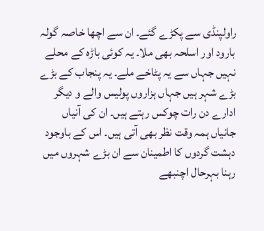راولپنڈی سے پکڑے گئے۔ ان سے اچھا خاصہ گولہ بارود اور اسلحہ بھی ملا۔ یہ کوئی باڑہ کے محلے نہیں جہاں سے یہ پٹاخے ملے۔ یہ پنجاب کے بڑے بڑے شہر ہیں جہاں ہزاروں پولیس والے و دیگر ادارے دن رات چوکس رہتے ہیں۔ ان کی آنیاں جانیاں ہمہ وقت نظر بھی آتی ہیں۔ اس کے باوجود دہشت گردوں کا اطمینان سے ان بڑے شہروں میں رہنا بہرحال اچنبھے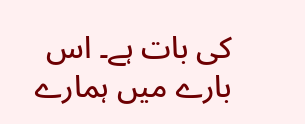کی بات ہے۔ اس بارے میں ہمارے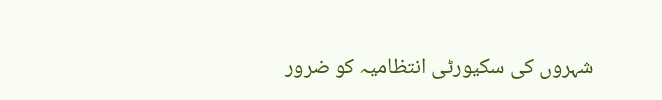شہروں کی سکیورٹی انتظامیہ کو ضرور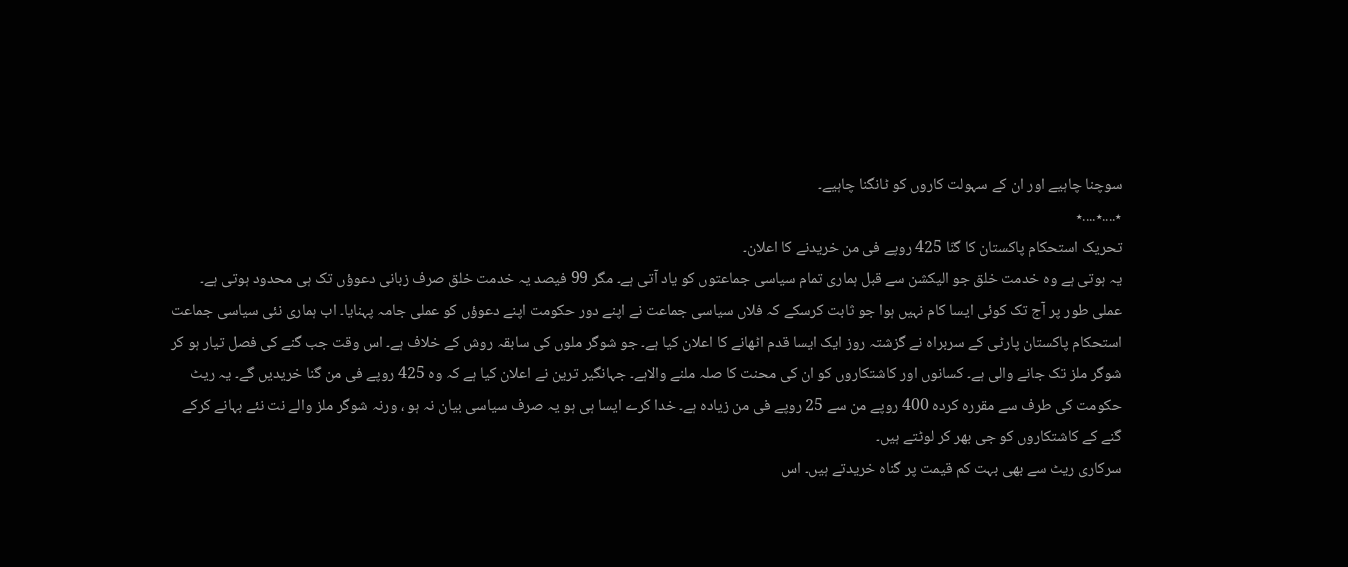سوچنا چاہیے اور ان کے سہولت کاروں کو ٹانگنا چاہیے۔
٭....٭....٭
تحریک استحکام پاکستان کا گنّا 425 روپے فی من خریدنے کا اعلان۔
یہ ہوتی ہے وہ خدمت خلق جو الیکشن سے قبل ہماری تمام سیاسی جماعتوں کو یاد آتی ہے۔ مگر 99 فیصد یہ خدمت خلق صرف زبانی دعوؤں تک ہی محدود ہوتی ہے۔ عملی طور پر آج تک کوئی ایسا کام نہیں ہوا جو ثابت کرسکے کہ فلاں سیاسی جماعت نے اپنے دور حکومت اپنے دعوؤں کو عملی جامہ پہنایا۔ اب ہماری نئی سیاسی جماعت استحکام پاکستان پارٹی کے سربراہ نے گزشتہ روز ایک ایسا قدم اٹھانے کا اعلان کیا ہے۔ جو شوگر ملوں کی سابقہ روش کے خلاف ہے۔ اس وقت جب گنے کی فصل تیار ہو کر شوگر ملز تک جانے والی ہے۔ کسانوں اور کاشتکاروں کو ان کی محنت کا صلہ ملنے والاہے۔ جہانگیر ترین نے اعلان کیا ہے کہ وہ 425 روپے فی من گنا خریدیں گے۔ یہ ریٹ حکومت کی طرف سے مقررہ کردہ 400 روپے من سے 25 روپے فی من زیادہ ہے۔ خدا کرے ایسا ہی ہو یہ صرف سیاسی بیان نہ ہو ، ورنہ شوگر ملز والے نت نئے بہانے کرکے گنے کے کاشتکاروں کو جی بھر کر لوٹتے ہیں۔
سرکاری ریٹ سے بھی بہت کم قیمت پر گناہ خریدتے ہیں۔ اس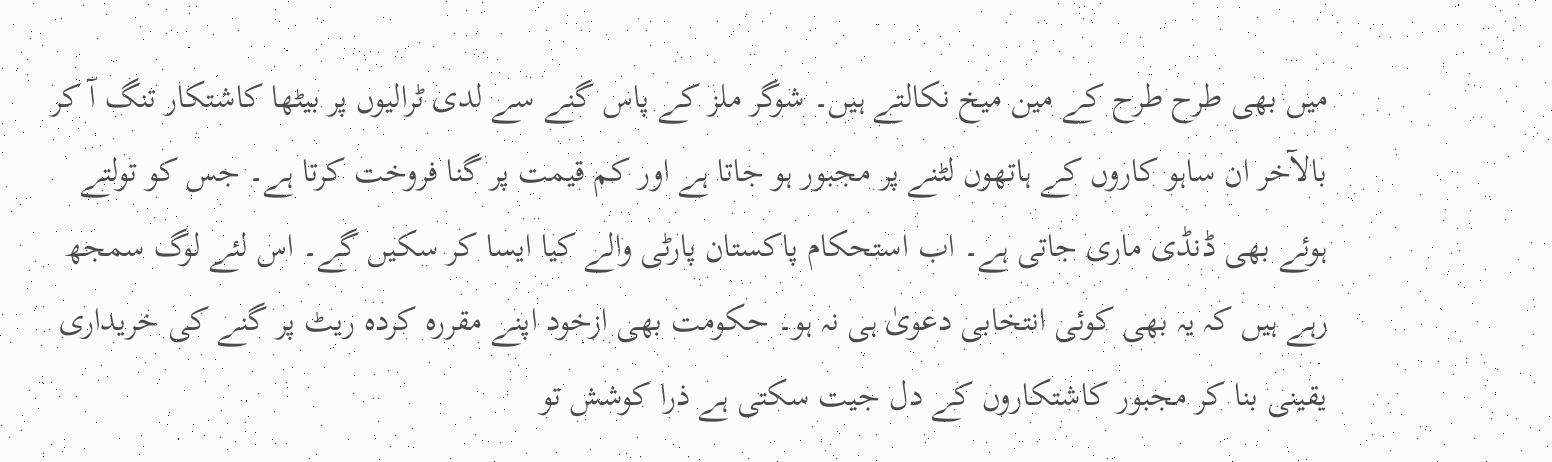میں بھی طرح طرح کے مین میخ نکالتے ہیں۔ شوگر ملز کے پاس گنے سے لدی ٹرالیوں پر بیٹھا کاشتکار تنگ آ کر بالآخر ان ساہو کاروں کے ہاتھوں لٹنے پر مجبور ہو جاتا ہے اور کم قیمت پر گنا فروخت کرتا ہے۔ جس کو تولتے ہوئے بھی ڈنڈی ماری جاتی ہے۔ اب استحکام پاکستان پارٹی والے کیا ایسا کر سکیں گے۔ اس لئے لوگ سمجھ رہے ہیں کہ یہ بھی کوئی انتخابی دعویٰ ہی نہ ہو۔ حکومت بھی ازخود اپنے مقررہ کردہ ریٹ پر گنے کی خریداری یقینی بنا کر مجبور کاشتکاروں کے دل جیت سکتی ہے ذرا کوشش تو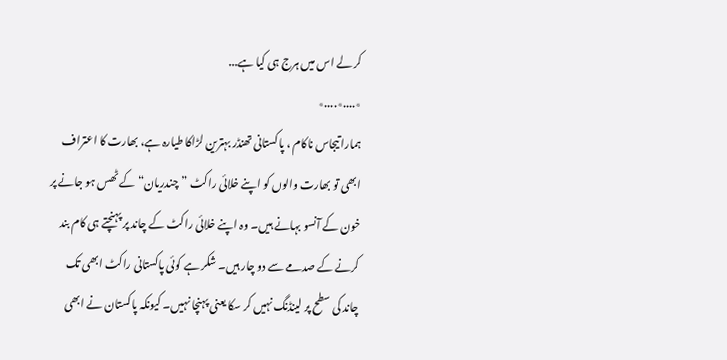کر لے اس میں ہرج ہی کیا ہے...
٭....٭....٭
ہمارا تیجاس ناکام ، پاکستانی تھنڈر بہترین لڑاکا طیارہ ہے، بھارت کا اعتراف
ابھی تو بھارت والوں کو اپنے خلائی راکٹ ”چندریان“ کے ٹھس ہو جانے پر خون کے آنسو بہانے ہیں۔ وہ اپنے خلائی راکٹ کے چاند پر پہنچتے ہی کام بند کرنے کے صدمے سے دو چار ہیں۔ شکر ہے کوئی پاکستانی راکٹ ابھی تک چاند کی سطح پر لینڈنگ نہیں کر سکا یعنی پہنچا نہیں۔ کیونکہ پاکستان نے ابھی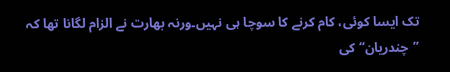تک ایسا کوئی، کام کرنے کا سوچا ہی نہیں۔ورنہ بھارت نے الزام لگانا تھا کہ ”چندریان“ کی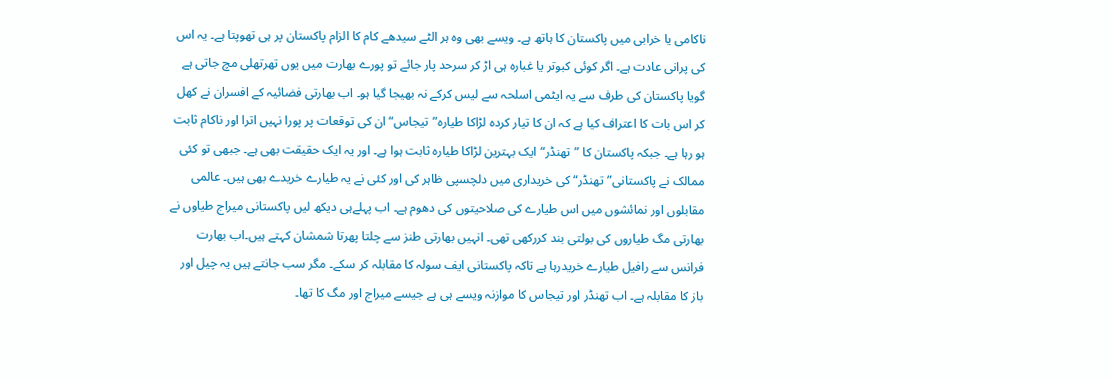ناکامی یا خرابی میں پاکستان کا ہاتھ ہے۔ ویسے بھی وہ ہر الٹے سیدھے کام کا الزام پاکستان پر ہی تھوپتا ہے۔ یہ اس کی پرانی عادت ہے۔ اگر کوئی کبوتر یا غبارہ ہی اڑ کر سرحد پار جائے تو پورے بھارت میں یوں تھرتھلی مچ جاتی ہے گویا پاکستان کی طرف سے یہ ایٹمی اسلحہ سے لیس کرکے نہ بھیجا گیا ہو۔ اب بھارتی فضائیہ کے افسران نے کھل کر اس بات کا اعتراف کیا ہے کہ ان کا تیار کردہ لڑاکا طیارہ”تیجاس“ ان کی توقعات پر پورا نہیں اترا اور ناکام ثابت ہو رہا ہے۔ جبکہ پاکستان کا ”تھنڈر“ ایک بہترین لڑاکا طیارہ ثابت ہوا ہے۔ اور یہ ایک حقیقت بھی ہے۔ جبھی تو کئی ممالک نے پاکستانی”تھنڈر“ کی خریداری میں دلچسپی ظاہر کی اور کئی نے یہ طیارے خریدے بھی ہیں۔ عالمی مقابلوں اور نمائشوں میں اس طیارے کی صلاحیتوں کی دھوم ہے۔ اب پہلےہی دیکھ لیں پاکستانی میراج طیاوں نے بھارتی مگ طیاروں کی بولتی بند کررکھی تھی۔ انہیں بھارتی طنز سے چلتا پھرتا شمشان کہتے ہیں۔اب بھارت فرانس سے رافیل طیارے خریدرہا ہے تاکہ پاکستانی ایف سولہ کا مقابلہ کر سکے۔ مگر سب جانتے ہیں یہ چیل اور باز کا مقابلہ ہے۔ اب تھنڈر اور تیجاس کا موازنہ ویسے ہی ہے جیسے میراج اور مگ کا تھا۔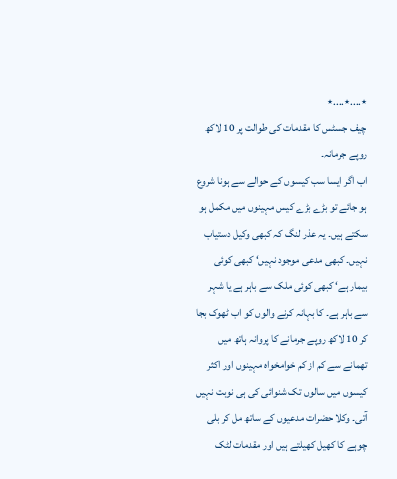٭....٭....٭
چیف جسٹس کا مقدمات کی طوالت پر 10 لاکھ روپے جرمانہ۔
اب اگر ایسا سب کیسوں کے حوالے سے ہونا شروع ہو جائے تو بڑے بڑے کیس مہینوں میں مکمل ہو سکتے ہیں۔ یہ عذر لنگ کہ کبھی وکیل دستیاب نہیں۔ کبھی مدعی موجود نہیں‘ کبھی کوئی بیمار ہے‘ کبھی کوئی ملک سے باہر ہے یا شہر سے باہر ہے۔ کا بہانہ کرنے والوں کو اب ٹھوک بجا کر 10 لاکھ روپے جرمانے کا پروانہ ہاتھ میں تھمانے سے کم از کم خوامخواہ مہینوں اور اکثر کیسوں میں سالوں تک شنوائی کی ہی نوبت نہیں آتی۔ وکلا حضرات مدعیوں کے ساتھ مل کر بلی چوہے کا کھیل کھیلتے ہیں اور مقدمات لٹک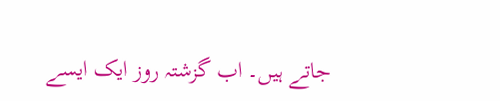جاتے ہیں۔ اب گزشتہ روز ایک ایسے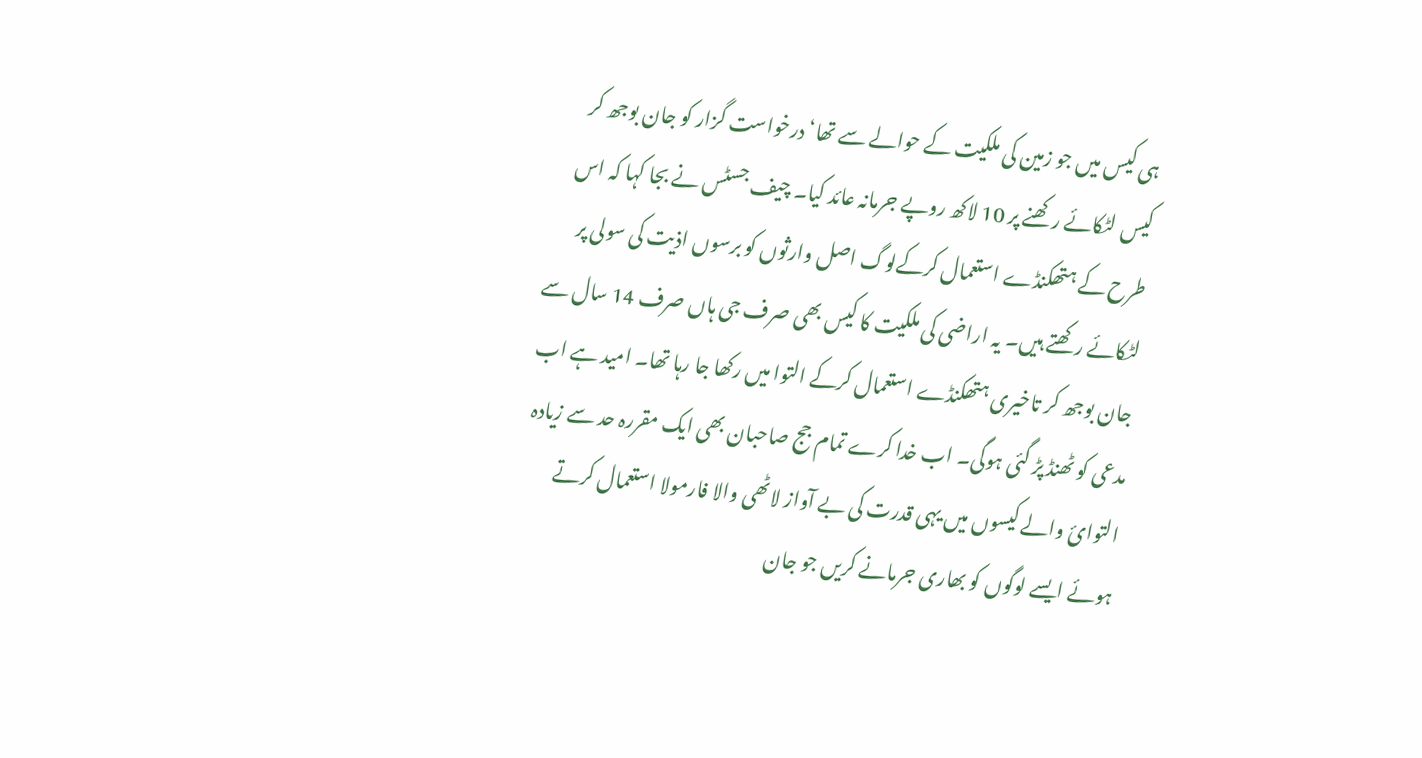ہی کیس میں جو زمین کی ملکیت کے حوالے سے تھا‘ درخواست گزار کو جان بوجھ کر کیس لٹکائے رکھنے پر 10 لاکھ روپے جرمانہ عائد کیا۔ چیف جسٹس نے بجا کہا کہ اس طرح کے ہتھکنڈے استعمال کرکےلوگ اصل وارثوں کو برسوں اذیت کی سولی پر لٹکائے رکھتے ہیں۔ یہ اراضی کی ملکیت کا کیس بھی صرف جی ہاں صرف 14 سال سے جان بوجھ کر تاخیری ہتھکنڈے استعمال کرکے التوا میں رکھا جا رہا تھا۔ امید ہے اب مدعی کو ٹھنڈ پڑ گئی ہوگی۔ اب خدا کرے تمام جج صاحبان بھی ایک مقررہ حد سے زیادہ التوائ والے کیسوں میں یہی قدرت کی بے آواز لاٹھی والا فارمولا استعمال کرتے ہوئے ایسے لوگوں کو بھاری جرمانے کریں جو جان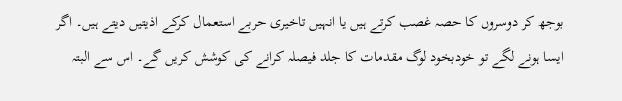بوجھ کر دوسروں کا حصہ غصب کرتے ہیں یا انہیں تاخیری حربے استعمال کرکے اذیتیں دیتے ہیں۔ اگر ایسا ہونے لگے تو خودبخود لوگ مقدمات کا جلد فیصلہ کرانے کی کوشش کریں گے۔ اس سے البتہ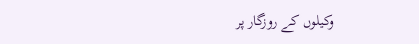وکیلوں کے روزگار پر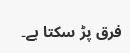فرق پڑ سکتا ہے۔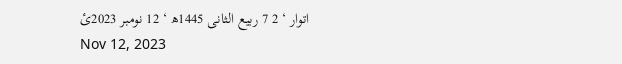اتوار ‘ 2 7 ربیع الثانی 1445ھ ‘ 12 نومبر 2023ئ
Nov 12, 2023